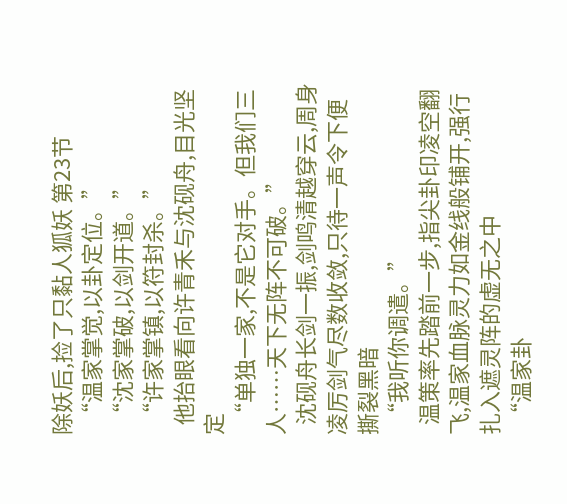除妖后,捡了只黏人狐妖 第23节
  “温家掌觉,以卦定位。”
  “沈家掌破,以剑开道。”
  “许家掌镇,以符封杀。”
  他抬眼看向许青禾与沈砚舟,目光坚定
  “单独一家,不是它对手。但我们三人……天下无阵不可破。”
  沈砚舟长剑一振,剑鸣清越穿云,周身凌厉剑气尽数收敛,只待一声令下便撕裂黑暗
  “我听你调遣。”
  温策率先踏前一步,指尖卦印凌空翻飞,温家血脉灵力如金线般铺开,强行扎入遮灵阵的虚无之中
  “温家卦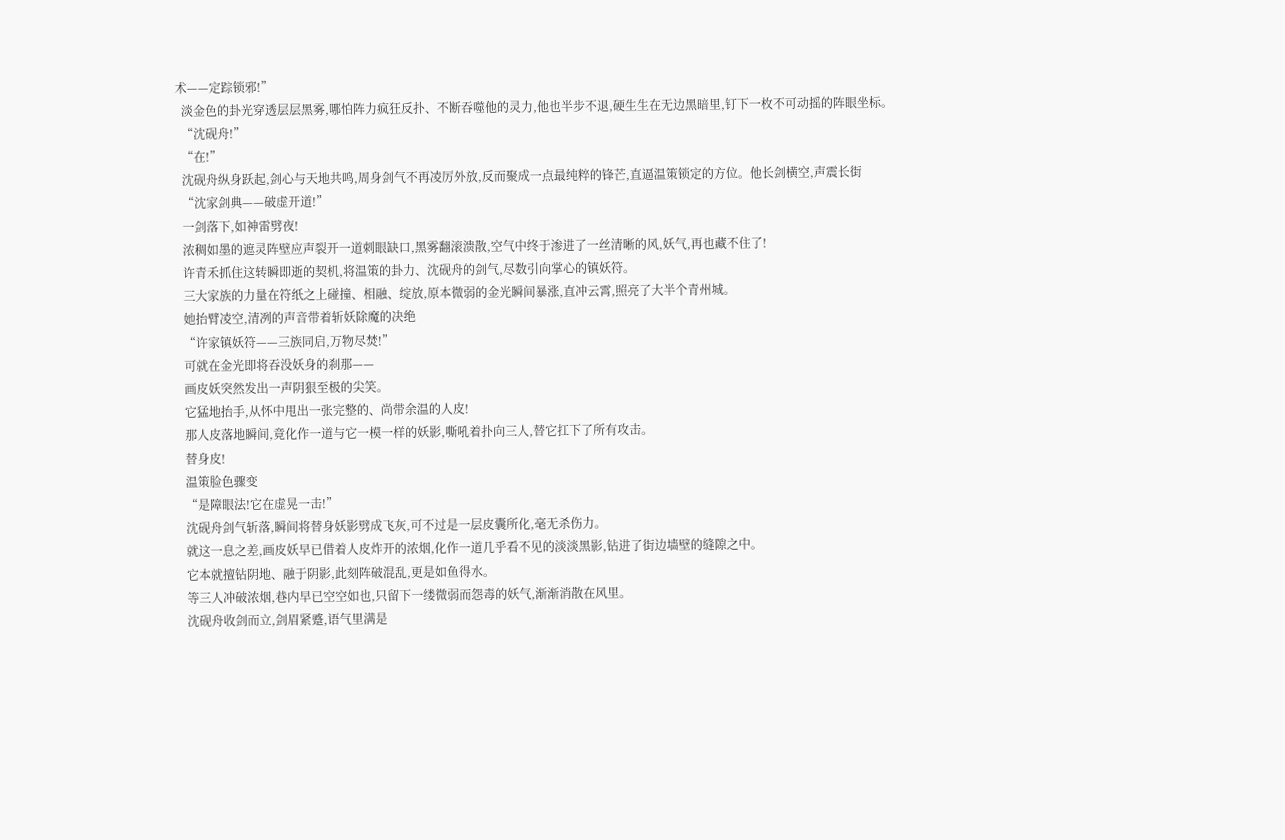术——定踪锁邪!”
  淡金色的卦光穿透层层黑雾,哪怕阵力疯狂反扑、不断吞噬他的灵力,他也半步不退,硬生生在无边黑暗里,钉下一枚不可动摇的阵眼坐标。
  “沈砚舟!”
  “在!”
  沈砚舟纵身跃起,剑心与天地共鸣,周身剑气不再凌厉外放,反而聚成一点最纯粹的锋芒,直逼温策锁定的方位。他长剑横空,声震长街
  “沈家剑典——破虚开道!”
  一剑落下,如神雷劈夜!
  浓稠如墨的遮灵阵壁应声裂开一道刺眼缺口,黑雾翻滚溃散,空气中终于渗进了一丝清晰的风,妖气,再也藏不住了!
  许青禾抓住这转瞬即逝的契机,将温策的卦力、沈砚舟的剑气,尽数引向掌心的镇妖符。
  三大家族的力量在符纸之上碰撞、相融、绽放,原本微弱的金光瞬间暴涨,直冲云霄,照亮了大半个青州城。
  她抬臂凌空,清冽的声音带着斩妖除魔的决绝
  “许家镇妖符——三族同启,万物尽焚!”
  可就在金光即将吞没妖身的刹那——
  画皮妖突然发出一声阴狠至极的尖笑。
  它猛地抬手,从怀中甩出一张完整的、尚带余温的人皮!
  那人皮落地瞬间,竟化作一道与它一模一样的妖影,嘶吼着扑向三人,替它扛下了所有攻击。
  替身皮!
  温策脸色骤变
  “是障眼法!它在虚晃一击!”
  沈砚舟剑气斩落,瞬间将替身妖影劈成飞灰,可不过是一层皮囊所化,毫无杀伤力。
  就这一息之差,画皮妖早已借着人皮炸开的浓烟,化作一道几乎看不见的淡淡黑影,钻进了街边墙壁的缝隙之中。
  它本就擅钻阴地、融于阴影,此刻阵破混乱,更是如鱼得水。
  等三人冲破浓烟,巷内早已空空如也,只留下一缕微弱而怨毒的妖气,渐渐消散在风里。
  沈砚舟收剑而立,剑眉紧蹙,语气里满是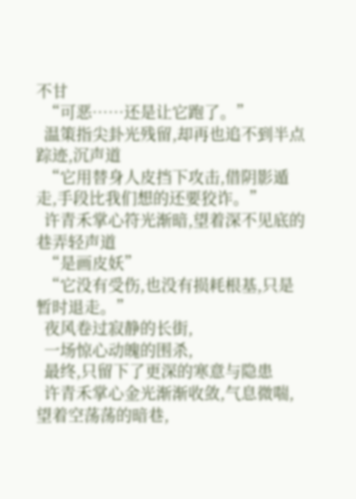不甘
  “可恶……还是让它跑了。”
  温策指尖卦光残留,却再也追不到半点踪迹,沉声道
  “它用替身人皮挡下攻击,借阴影遁走,手段比我们想的还要狡诈。”
  许青禾掌心符光渐暗,望着深不见底的巷弄轻声道
  “是画皮妖”
  “它没有受伤,也没有损耗根基,只是暂时退走。”
  夜风卷过寂静的长街,
  一场惊心动魄的围杀,
  最终,只留下了更深的寒意与隐患
  许青禾掌心金光渐渐收敛,气息微喘,望着空荡荡的暗巷,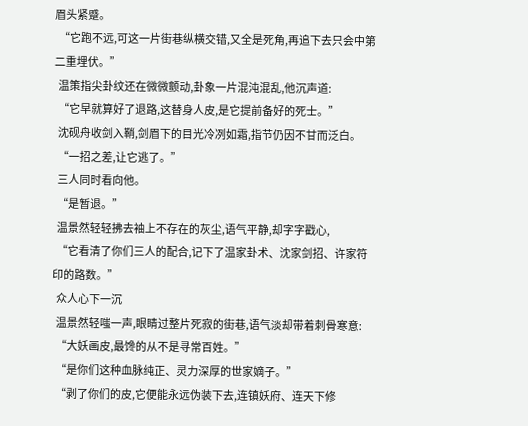眉头紧蹙。
  “它跑不远,可这一片街巷纵横交错,又全是死角,再追下去只会中第二重埋伏。”
  温策指尖卦纹还在微微颤动,卦象一片混沌混乱,他沉声道:
  “它早就算好了退路,这替身人皮,是它提前备好的死士。”
  沈砚舟收剑入鞘,剑眉下的目光冷冽如霜,指节仍因不甘而泛白。
  “一招之差,让它逃了。”
  三人同时看向他。
  “是暂退。”
  温景然轻轻拂去袖上不存在的灰尘,语气平静,却字字戳心,
  “它看清了你们三人的配合,记下了温家卦术、沈家剑招、许家符印的路数。”
  众人心下一沉
  温景然轻嗤一声,眼睛过整片死寂的街巷,语气淡却带着刺骨寒意:
  “大妖画皮,最馋的从不是寻常百姓。”
  “是你们这种血脉纯正、灵力深厚的世家嫡子。”
  “剥了你们的皮,它便能永远伪装下去,连镇妖府、连天下修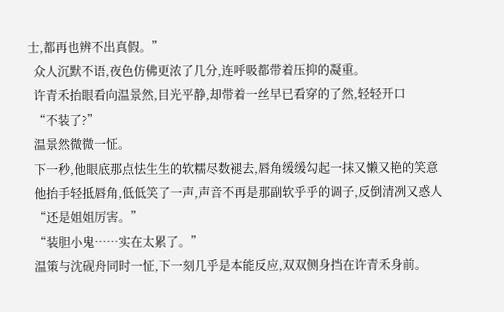士,都再也辨不出真假。”
  众人沉默不语,夜色仿佛更浓了几分,连呼吸都带着压抑的凝重。
  许青禾抬眼看向温景然,目光平静,却带着一丝早已看穿的了然,轻轻开口
  “不装了?”
  温景然微微一怔。
  下一秒,他眼底那点怯生生的软糯尽数褪去,唇角缓缓勾起一抹又懒又艳的笑意
  他抬手轻抵唇角,低低笑了一声,声音不再是那副软乎乎的调子,反倒清冽又惑人
  “还是姐姐厉害。”
  “装胆小鬼……实在太累了。”
  温策与沈砚舟同时一怔,下一刻几乎是本能反应,双双侧身挡在许青禾身前。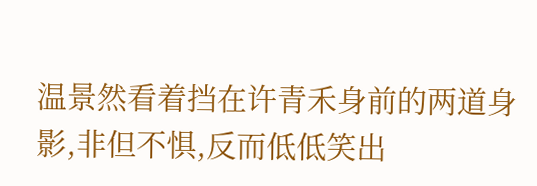温景然看着挡在许青禾身前的两道身影,非但不惧,反而低低笑出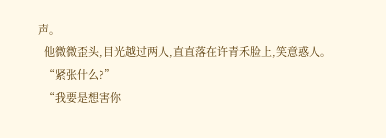声。
  他微微歪头,目光越过两人,直直落在许青禾脸上,笑意惑人。
  “紧张什么?”
  “我要是想害你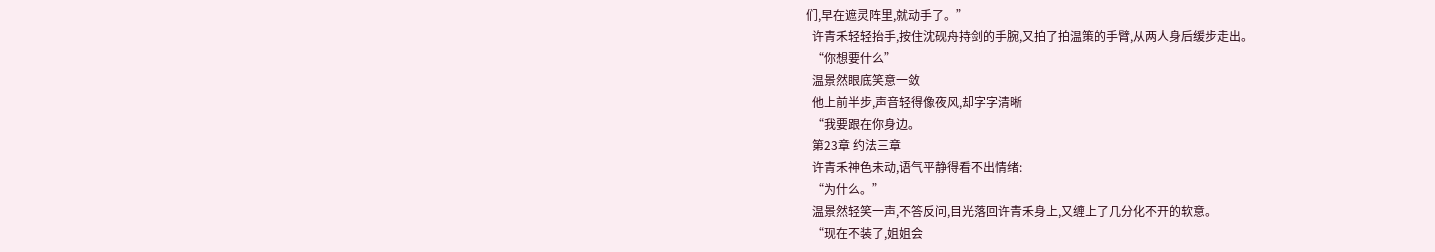们,早在遮灵阵里,就动手了。”
  许青禾轻轻抬手,按住沈砚舟持剑的手腕,又拍了拍温策的手臂,从两人身后缓步走出。
  “你想要什么”
  温景然眼底笑意一敛
  他上前半步,声音轻得像夜风,却字字清晰
  “我要跟在你身边。
  第23章 约法三章
  许青禾神色未动,语气平静得看不出情绪:
  “为什么。”
  温景然轻笑一声,不答反问,目光落回许青禾身上,又缠上了几分化不开的软意。
  “现在不装了,姐姐会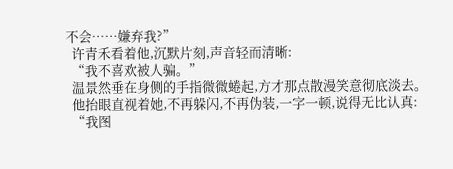不会……嫌弃我?”
  许青禾看着他,沉默片刻,声音轻而清晰:
  “我不喜欢被人骗。”
  温景然垂在身侧的手指微微蜷起,方才那点散漫笑意彻底淡去。
  他抬眼直视着她,不再躲闪,不再伪装,一字一顿,说得无比认真:
  “我图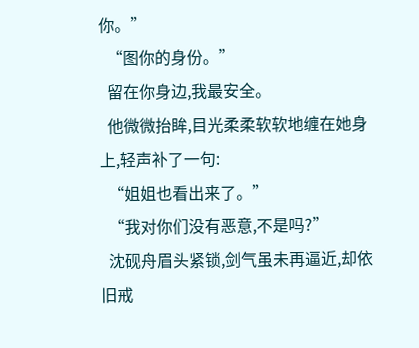你。”
  “图你的身份。”
  留在你身边,我最安全。
  他微微抬眸,目光柔柔软软地缠在她身上,轻声补了一句:
  “姐姐也看出来了。”
  “我对你们没有恶意,不是吗?”
  沈砚舟眉头紧锁,剑气虽未再逼近,却依旧戒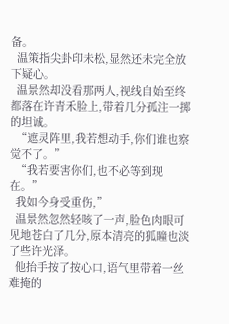备。
  温策指尖卦印未松,显然还未完全放下疑心。
  温景然却没看那两人,视线自始至终都落在许青禾脸上,带着几分孤注一掷的坦诚。
  “遮灵阵里,我若想动手,你们谁也察觉不了。”
  “我若要害你们,也不必等到现在。”
  我如今身受重伤,”
  温景然忽然轻咳了一声,脸色肉眼可见地苍白了几分,原本清亮的狐瞳也淡了些许光泽。
  他抬手按了按心口,语气里带着一丝难掩的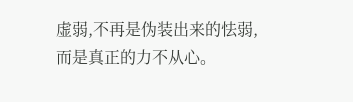虚弱,不再是伪装出来的怯弱,而是真正的力不从心。